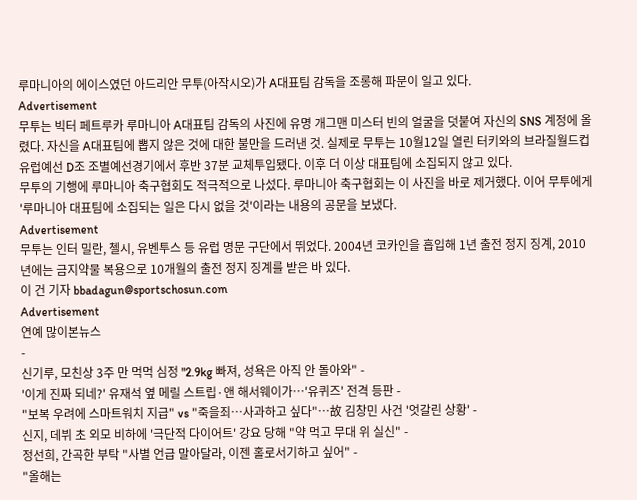루마니아의 에이스였던 아드리안 무투(아작시오)가 A대표팀 감독을 조롱해 파문이 일고 있다.
Advertisement
무투는 빅터 페트루카 루마니아 A대표팀 감독의 사진에 유명 개그맨 미스터 빈의 얼굴을 덧붙여 자신의 SNS 계정에 올렸다. 자신을 A대표팀에 뽑지 않은 것에 대한 불만을 드러낸 것. 실제로 무투는 10월12일 열린 터키와의 브라질월드컵 유럽예선 D조 조별예선경기에서 후반 37분 교체투입됐다. 이후 더 이상 대표팀에 소집되지 않고 있다.
무투의 기행에 루마니아 축구협회도 적극적으로 나섰다. 루마니아 축구협회는 이 사진을 바로 제거했다. 이어 무투에게 '루마니아 대표팀에 소집되는 일은 다시 없을 것'이라는 내용의 공문을 보냈다.
Advertisement
무투는 인터 밀란, 첼시, 유벤투스 등 유럽 명문 구단에서 뛰었다. 2004년 코카인을 흡입해 1년 출전 정지 징계, 2010년에는 금지약물 복용으로 10개월의 출전 정지 징계를 받은 바 있다.
이 건 기자 bbadagun@sportschosun.com
Advertisement
연예 많이본뉴스
-
신기루, 모친상 3주 만 먹먹 심정 "2.9kg 빠져, 성욕은 아직 안 돌아와" -
'이게 진짜 되네?' 유재석 옆 메릴 스트립·앤 해서웨이가…'유퀴즈' 전격 등판 -
"보복 우려에 스마트워치 지급" vs "죽을죄…사과하고 싶다"…故 김창민 사건 '엇갈린 상황' -
신지, 데뷔 초 외모 비하에 '극단적 다이어트' 강요 당해 "약 먹고 무대 위 실신" -
정선희, 간곡한 부탁 "사별 언급 말아달라, 이젠 홀로서기하고 싶어" -
"올해는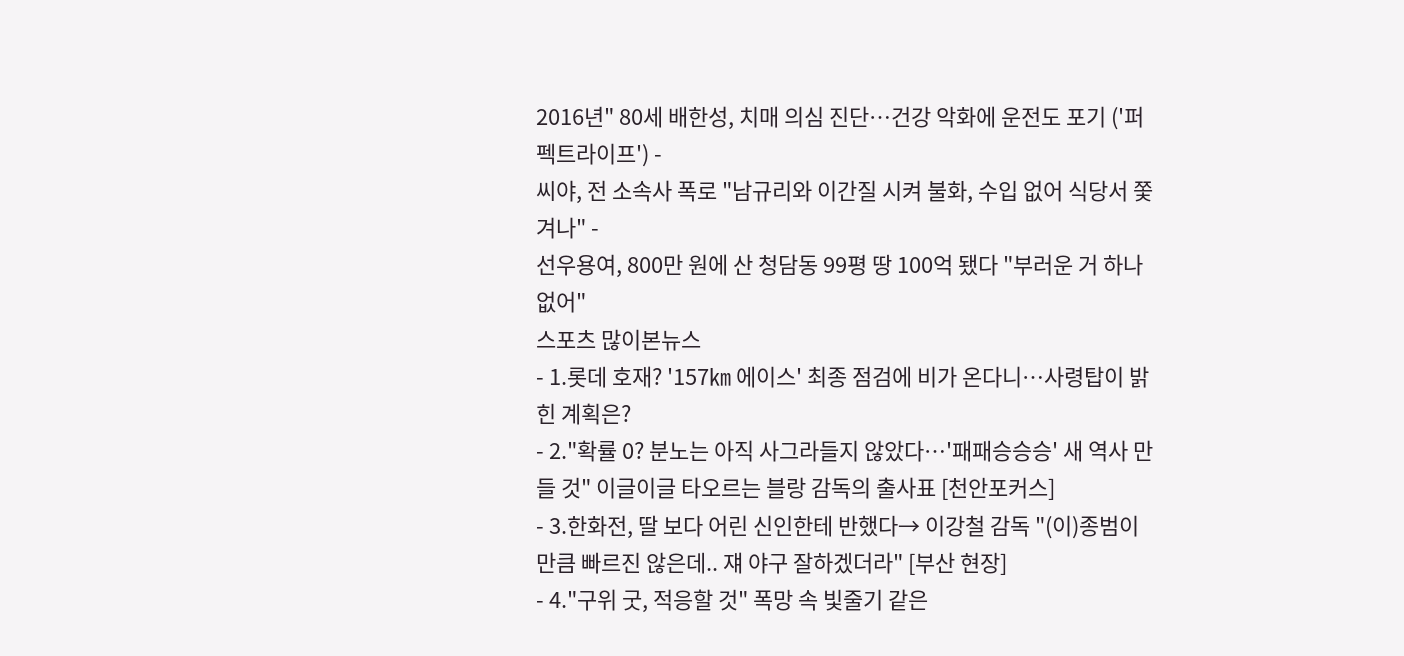2016년" 80세 배한성, 치매 의심 진단…건강 악화에 운전도 포기 ('퍼펙트라이프') -
씨야, 전 소속사 폭로 "남규리와 이간질 시켜 불화, 수입 없어 식당서 쫓겨나" -
선우용여, 800만 원에 산 청담동 99평 땅 100억 됐다 "부러운 거 하나 없어"
스포츠 많이본뉴스
- 1.롯데 호재? '157㎞ 에이스' 최종 점검에 비가 온다니…사령탑이 밝힌 계획은?
- 2."확률 0? 분노는 아직 사그라들지 않았다…'패패승승승' 새 역사 만들 것" 이글이글 타오르는 블랑 감독의 출사표 [천안포커스]
- 3.한화전, 딸 보다 어린 신인한테 반했다→ 이강철 감독 "(이)종범이만큼 빠르진 않은데.. 쟤 야구 잘하겠더라" [부산 현장]
- 4."구위 굿, 적응할 것" 폭망 속 빛줄기 같은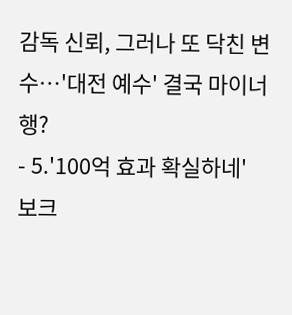감독 신뢰, 그러나 또 닥친 변수…'대전 예수' 결국 마이너행?
- 5.'100억 효과 확실하네' 보크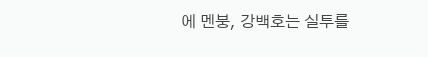에 멘붕, 강백호는 실투를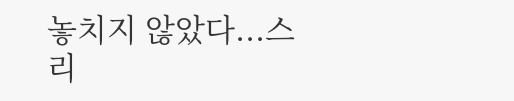놓치지 않았다...스리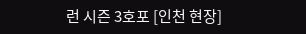런 시즌 3호포 [인천 현장]